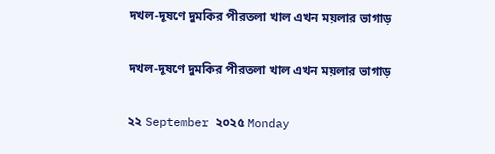দখল-দূষণে দুমকির পীরতলা খাল এখন ময়লার ভাগাড়

দখল-দূষণে দুমকির পীরতলা খাল এখন ময়লার ভাগাড়

২২ September ২০২৫ Monday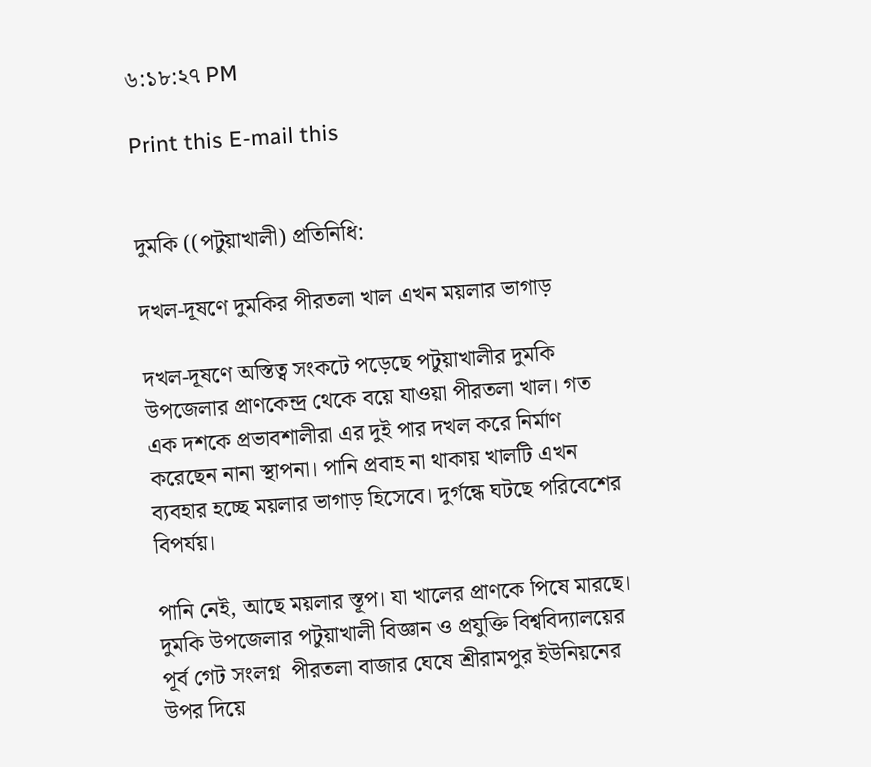৬:১৮:২৭ PM

Print this E-mail this


দুমকি ((পটুয়াখালী) প্রতিনিধি:

দখল-দূষণে দুমকির পীরতলা খাল এখন ময়লার ভাগাড়

দখল-দূষণে অস্তিত্ব সংকটে পড়েছে পটুয়াখালীর দুমকি উপজেলার প্রাণকেন্দ্র থেকে বয়ে যাওয়া পীরতলা খাল। গত এক দশকে প্রভাবশালীরা এর দুই পার দখল করে নির্মাণ করেছেন নানা স্থাপনা। পানি প্রবাহ না থাকায় খালটি এখন ব্যবহার হচ্ছে ময়লার ভাগাড় হিসেবে। দুর্গন্ধে ঘটছে পরিবেশের বিপর্যয়।

পানি নেই, আছে ময়লার স্তূপ। যা খালের প্রাণকে পিষে মারছে। দুমকি উপজেলার পটুয়াখালী বিজ্ঞান ও প্রযুক্তি বিশ্ববিদ্যালয়ের পূর্ব গেট সংলগ্ন  পীরতলা বাজার ঘেষে শ্রীরামপুর ইউনিয়নের উপর দিয়ে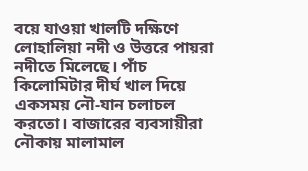বয়ে যাওয়া খালটি দক্ষিণে লোহালিয়া নদী ও উত্তরে পায়রা নদীতে মিলেছে। পাঁচ কিলোমিটার দীর্ঘ খাল দিয়ে একসময় নৌ-যান চলাচল করতো। বাজারের ব্যবসায়ীরা নৌকায় মালামাল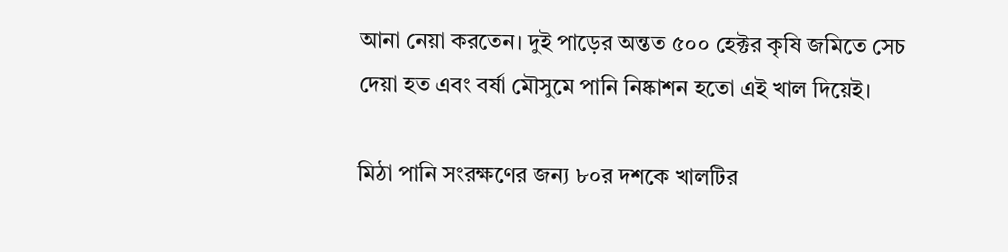আনা নেয়া করতেন। দুই পাড়ের অন্তত ৫০০ হেক্টর কৃষি জমিতে সেচ দেয়া হত এবং বর্ষা মৌসুমে পানি নিষ্কাশন হতো এই খাল দিয়েই।

মিঠা পানি সংরক্ষণের জন্য ৮০র দশকে খালটির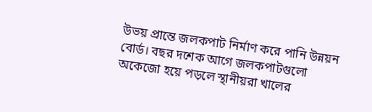উভয় প্রান্তে জলকপাট নির্মাণ করে পানি উন্নয়ন বোর্ড। বছর দশেক আগে জলকপাটগুলো অকেজো হয়ে পড়লে স্থানীয়রা খালের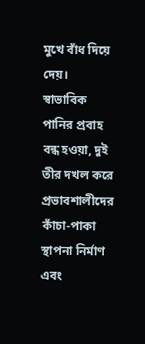মুখে বাঁধ দিয়ে দেয়। স্বাভাবিক পানির প্রবাহ বন্ধ হওয়া, দুই তীর দখল করে প্রভাবশালীদের কাঁচা-পাকা স্থাপনা নির্মাণ এবং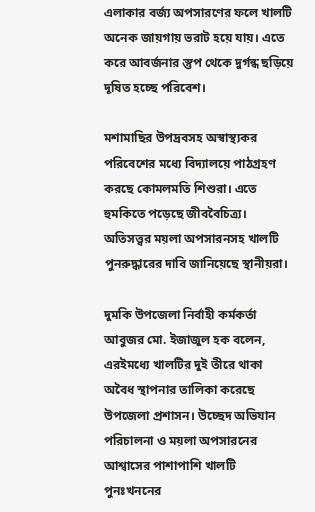এলাকার বর্জ্য অপসারণের ফলে খালটি অনেক জায়গায় ভরাট হয়ে যায়। এতে করে আবর্জনার স্তুপ থেকে দুর্গন্ধ ছড়িয়ে দূষিত হচ্ছে পরিবেশ।

মশামাছির উপদ্রবসহ অস্বাস্থ্যকর পরিবেশের মধ্যে বিদ্যালয়ে পাঠগ্রহণ করছে কোমলমতি শিশুরা। এতে হুমকিতে পড়েছে জীববৈচিত্র্য। অতিসত্ত্বর ময়লা অপসারনসহ খালটি পুনরুদ্ধারের দাবি জানিয়েছে স্থানীয়রা।

দুমকি উপজেলা নির্বাহী কর্মকর্তা আবুজর মো. ইজাজুল হক বলেন, এরইমধ্যে খালটির দুই তীরে থাকা অবৈধ স্থাপনার তালিকা করেছে উপজেলা প্রশাসন। উচ্ছেদ অভিযান পরিচালনা ও ময়লা অপসারনের আশ্বাসের পাশাপাশি খালটি পুনঃখননের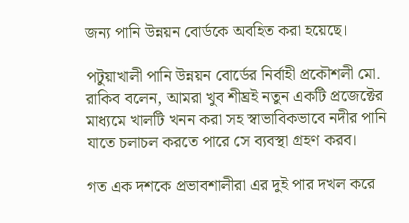জন্য পানি উন্নয়ন বোর্ডকে অবহিত করা হয়েছে।

পটুয়াখালী পানি উন্নয়ন বোর্ডের নির্বাহী প্রকৌশলী মো. রাকিব বলেন, আমরা খুব শীঘ্রই নতুন একটি প্রজেক্টের মাধ্যমে খালটি খনন করা সহ স্বাভাবিকভাবে নদীর পানি যাতে চলাচল করতে পারে সে ব্যবস্থা গ্রহণ করব।

গত এক দশকে প্রভাবশালীরা এর দুই পার দখল করে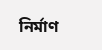নির্মাণ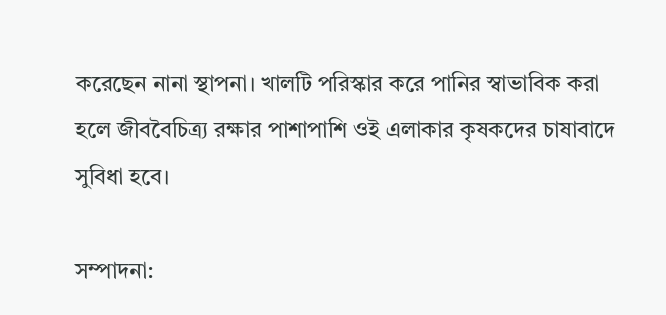করেছেন নানা স্থাপনা। খালটি পরিস্কার করে পানির স্বাভাবিক করা হলে জীববৈচিত্র্য রক্ষার পাশাপাশি ওই এলাকার কৃষকদের চাষাবাদে সুবিধা হবে।

সম্পাদনা: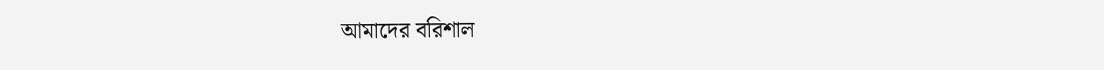আমাদের বরিশাল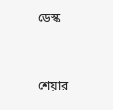ডেস্ক


শেয়ার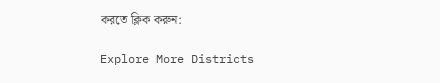করতে ক্লিক করুন:

Explore More Districts